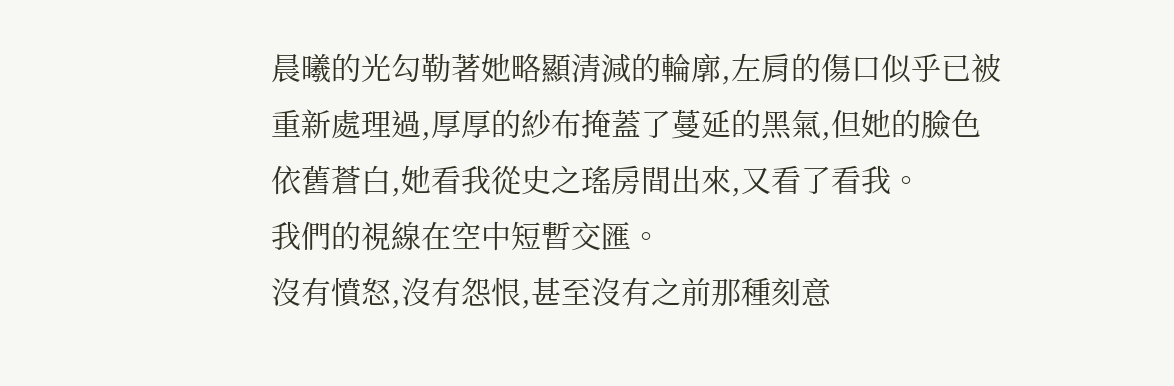晨曦的光勾勒著她略顯清減的輪廓,左肩的傷口似乎已被重新處理過,厚厚的紗布掩蓋了蔓延的黑氣,但她的臉色依舊蒼白,她看我從史之瑤房間出來,又看了看我。
我們的視線在空中短暫交匯。
沒有憤怒,沒有怨恨,甚至沒有之前那種刻意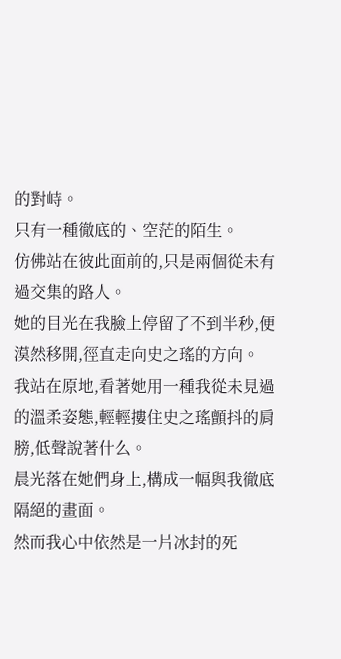的對峙。
只有一種徹底的、空茫的陌生。
仿佛站在彼此面前的,只是兩個從未有過交集的路人。
她的目光在我臉上停留了不到半秒,便漠然移開,徑直走向史之瑤的方向。
我站在原地,看著她用一種我從未見過的溫柔姿態,輕輕摟住史之瑤顫抖的肩膀,低聲說著什么。
晨光落在她們身上,構成一幅與我徹底隔絕的畫面。
然而我心中依然是一片冰封的死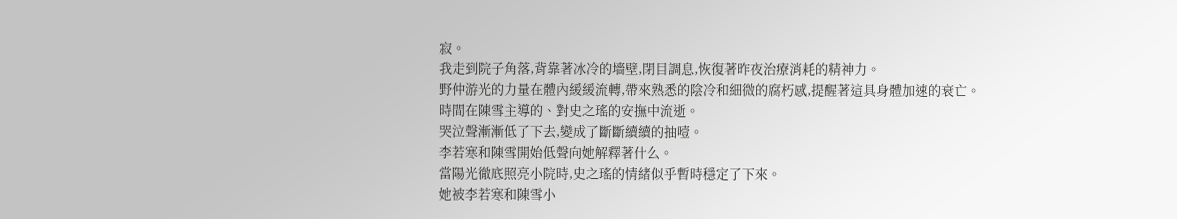寂。
我走到院子角落,背靠著冰冷的墻壁,閉目調息,恢復著昨夜治療消耗的精神力。
野仲游光的力量在體內緩緩流轉,帶來熟悉的陰冷和細微的腐朽感,提醒著這具身體加速的衰亡。
時間在陳雪主導的、對史之瑤的安撫中流逝。
哭泣聲漸漸低了下去,變成了斷斷續續的抽噎。
李若寒和陳雪開始低聲向她解釋著什么。
當陽光徹底照亮小院時,史之瑤的情緒似乎暫時穩定了下來。
她被李若寒和陳雪小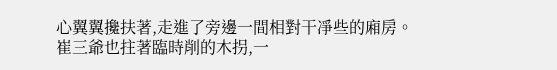心翼翼攙扶著,走進了旁邊一間相對干凈些的廂房。
崔三爺也拄著臨時削的木拐,一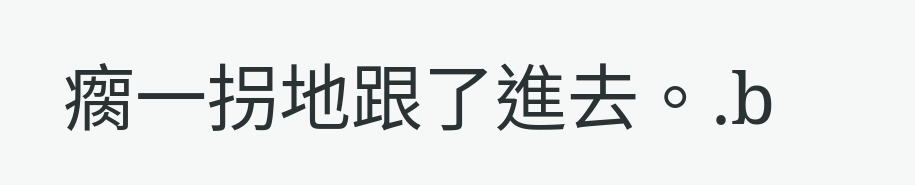瘸一拐地跟了進去。.b